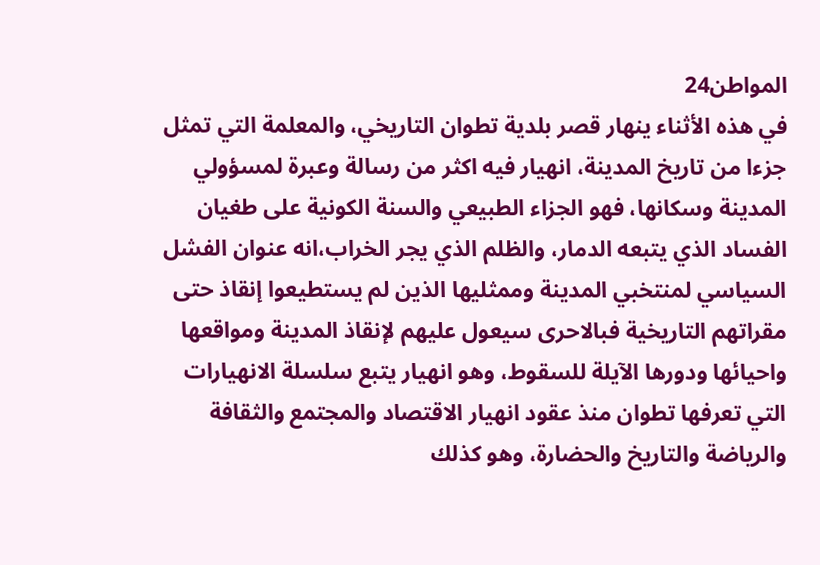المواطن24
في هذه الأثناء ينهار قصر بلدية تطوان التاريخي، والمعلمة التي تمثل جزءا من تاريخ المدينة، انهيار فيه اكثر من رسالة وعبرة لمسؤولي المدينة وسكانها، فهو الجزاء الطبيعي والسنة الكونية على طغيان الفساد الذي يتبعه الدمار، والظلم الذي يجر الخراب،انه عنوان الفشل السياسي لمنتخبي المدينة وممثليها الذين لم يستطيعوا إنقاذ حتى مقراتهم التاريخية فبالاحرى سيعول عليهم لإنقاذ المدينة ومواقعها واحيائها ودورها الآيلة للسقوط، وهو انهيار يتبع سلسلة الانهيارات التي تعرفها تطوان منذ عقود انهيار الاقتصاد والمجتمع والثقافة والرياضة والتاريخ والحضارة، وهو كذلك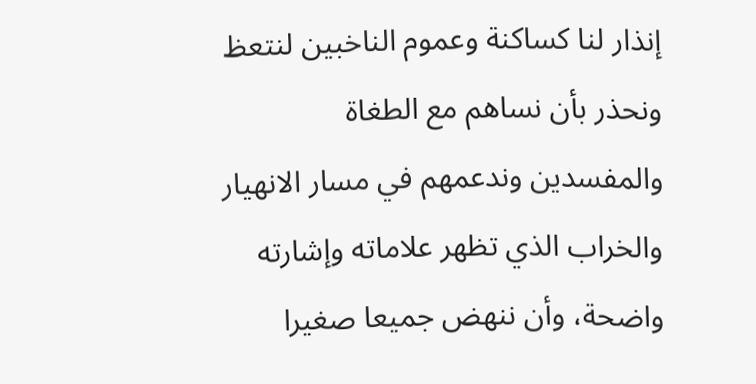إنذار لنا كساكنة وعموم الناخبين لنتعظ ونحذر بأن نساهم مع الطغاة والمفسدين وندعمهم في مسار الانهيار والخراب الذي تظهر علاماته وإشارته واضحة، وأن ننهض جميعا صغيرا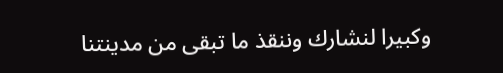وكبيرا لنشارك وننقذ ما تبقى من مدينتنا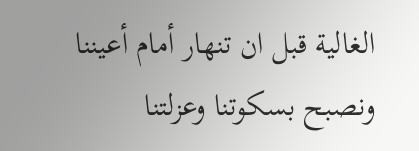الغالية قبل ان تنهار أمام أعيننا ونصبح بسكوتنا وعزلتنا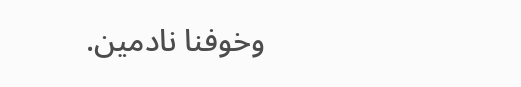وخوفنا نادمين.